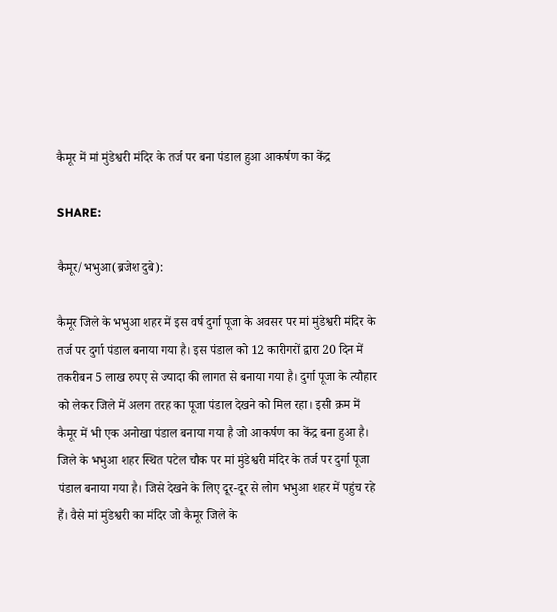कैमूर में मां मुंडेश्वरी मंदिर के तर्ज पर बना पंडाल हुआ आकर्षण का केंद्र

SHARE:

कैमूर/भभुआ(ब्रजेश दुबे):

कैमूर जिले के भभुआ शहर में इस वर्ष दुर्गा पूजा के अवसर पर मां मुंडेश्वरी मंदिर के तर्ज पर दुर्गा पंडाल बनाया गया है। इस पंडाल को 12 कारीगरों द्वारा 20 दिन में तकरीबन 5 लाख रुपए से ज्यादा की लागत से बनाया गया है। दुर्गा पूजा के त्यौहार को लेकर जिले में अलग तरह का पूजा पंडाल देखने को मिल रहा। इसी क्रम में कैमूर में भी एक अनोखा पंडाल बनाया गया है जो आकर्षण का केंद्र बना हुआ है। जिले के भभुआ शहर स्थित पटेल चौक पर मां मुंडेश्वरी मंदिर के तर्ज पर दुर्गा पूजा पंडाल बनाया गया है। जिसे देखने के लिए दूर-दूर से लोग भभुआ शहर में पहुंच रहे हैं। वैसे मां मुंडेश्वरी का मंदिर जो कैमूर जिले के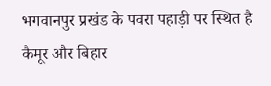भगवानपुर प्रखंड के पवरा पहाड़ी पर स्थित है कैमूर और बिहार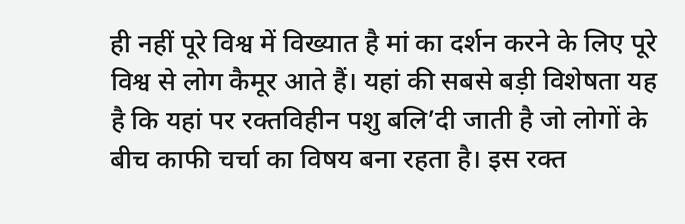ही नहीं पूरे विश्व में विख्यात है मां का दर्शन करने के लिए पूरे विश्व से लोग कैमूर आते हैं। यहां की सबसे बड़ी विशेषता यह है कि यहां पर रक्तविहीन पशु बलि’दी जाती है जो लोगों के बीच काफी चर्चा का विषय बना रहता है। इस रक्त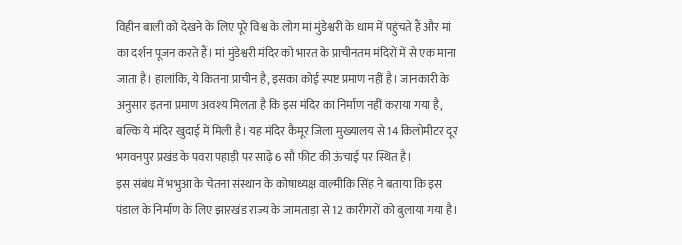विहीन बाली को देखने के लिए पूरे विश्व के लोग मां मुंडेश्वरी के धाम में पहुंचते हैं और मां का दर्शन पूजन करते हैं। मां मुंडेश्वरी मंदिर को भारत के प्राचीनतम मंदिरों में से एक माना जाता है। हालांकि, ये कितना प्राचीन है, इसका कोई स्पष्ट प्रमाण नहीं है। जानकारी के अनुसार इतना प्रमाण अवश्य मिलता है कि इस मंदिर का निर्माण नहीं कराया गया है, बल्कि ये मंदिर खुदाई में मिली है। यह मंदिर कैमूर जिला मुख्यालय से 14 किलोमीटर दूर भगवनपुर‌ प्रखंड के पवरा पहाड़ी पर साढ़े 6 सौ फीट की ऊंचाई पर स्थित है।
इस संबंध में भभुआ के चेतना संस्थान के कोषाध्यक्ष वाल्मीकि सिंह ने बताया कि इस पंडाल के निर्माण के लिए झारखंड राज्य के जामताड़ा से 12 कारीगरों को बुलाया गया है।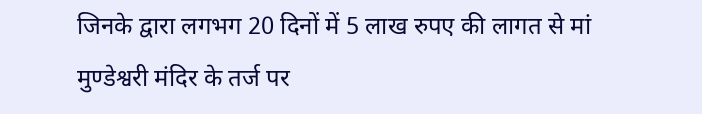जिनके द्वारा लगभग 20 दिनों में 5 लाख रुपए की लागत से मां मुण्डेश्वरी मंदिर के तर्ज पर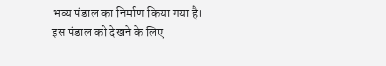भव्य पंडाल का निर्माण किया गया है। इस पंडाल को देखने के लिए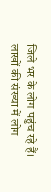जिले भर के लोग पहुंच रहे हैं। लाखों की संख्या में लोग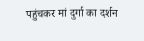पहुंचकर मां दुर्गा का दर्शन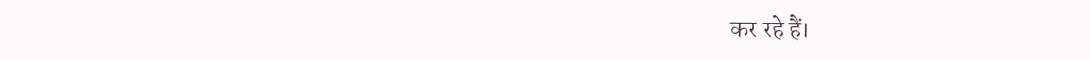कर रहे हैं।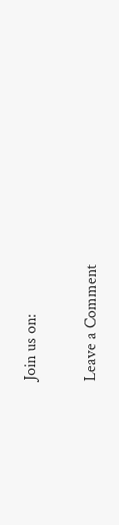Join us on:

Leave a Comment